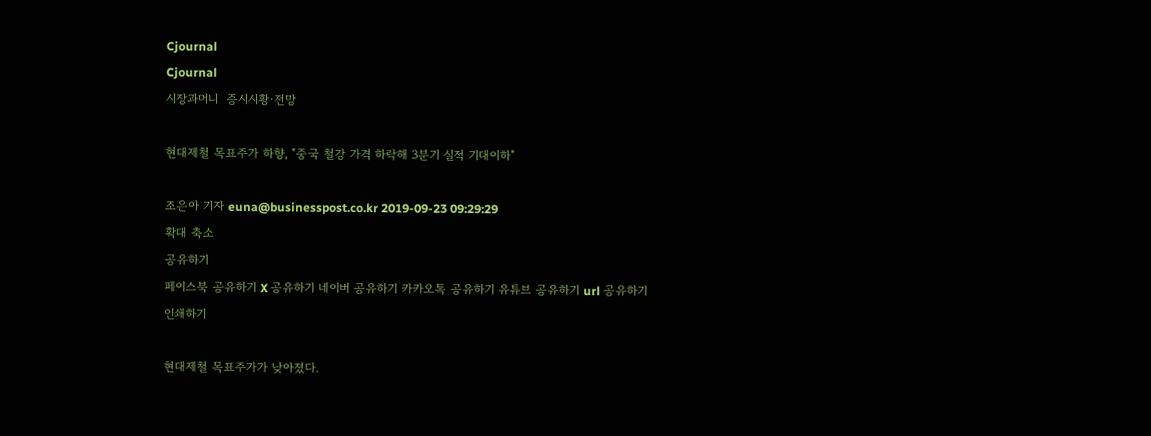Cjournal
Cjournal
시장과머니  증시시황·전망

현대제철 목표주가 하향, "중국 철강 가격 하락해 3분기 실적 기대이하"

조은아 기자 euna@businesspost.co.kr 2019-09-23 09:29:29
확대 축소
공유하기
페이스북 공유하기 X 공유하기 네이버 공유하기 카카오톡 공유하기 유튜브 공유하기 url 공유하기 인쇄하기

현대제철 목표주가가 낮아졌다.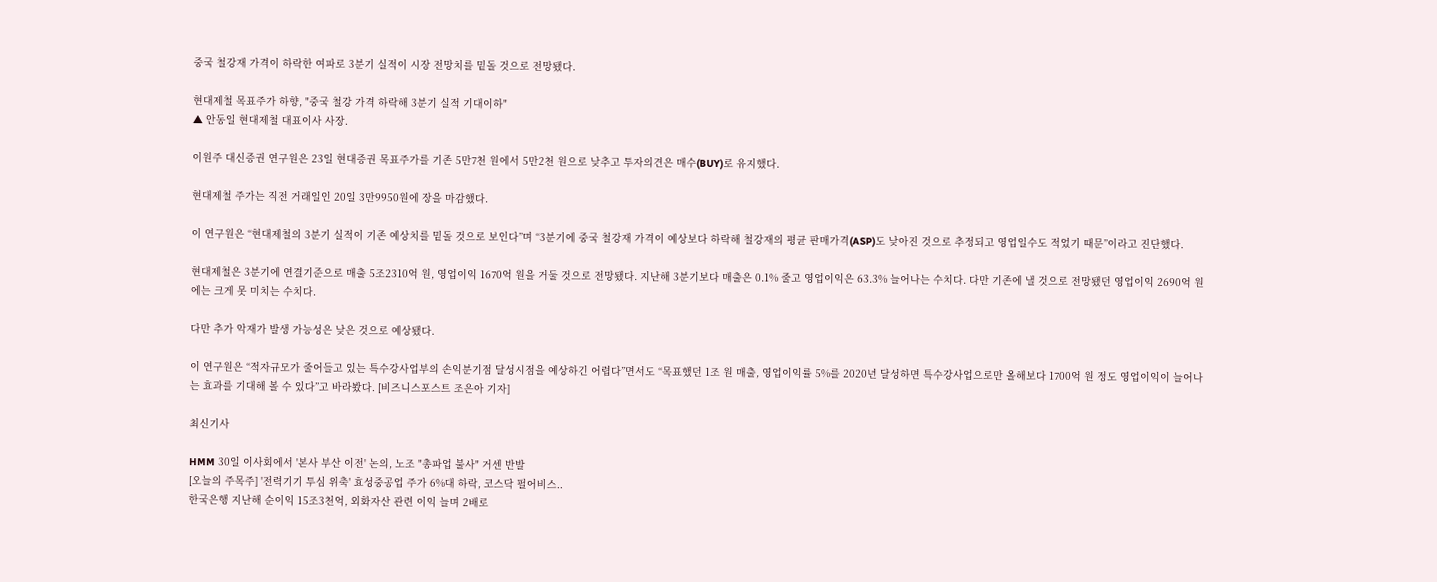중국 철강재 가격이 하락한 여파로 3분기 실적이 시장 전망치를 밑돌 것으로 전망됐다.

현대제철 목표주가 하향, "중국 철강 가격 하락해 3분기 실적 기대이하"
▲ 안동일 현대제철 대표이사 사장.

이원주 대신증권 연구원은 23일 현대증권 목표주가를 기존 5만7천 원에서 5만2천 원으로 낮추고 투자의견은 매수(BUY)로 유지했다.

현대제철 주가는 직전 거래일인 20일 3만9950원에 장을 마감했다.

이 연구원은 “현대제철의 3분기 실적이 기존 예상치를 밑돌 것으로 보인다”며 “3분기에 중국 철강재 가격이 예상보다 하락해 철강재의 평균 판매가격(ASP)도 낮아진 것으로 추정되고 영업일수도 적었기 때문”이라고 진단했다.

현대제철은 3분기에 연결기준으로 매출 5조2310억 원, 영업이익 1670억 원을 거둘 것으로 전망됐다. 지난해 3분기보다 매출은 0.1% 줄고 영업이익은 63.3% 늘어나는 수치다. 다만 기존에 낼 것으로 전망됐던 영업이익 2690억 원에는 크게 못 미치는 수치다.

다만 추가 악재가 발생 가능성은 낮은 것으로 예상됐다.

이 연구원은 “적자규모가 줄어들고 있는 특수강사업부의 손익분기점 달성시점을 예상하긴 어렵다”면서도 “목표했던 1조 원 매출, 영업이익률 5%를 2020년 달성하면 특수강사업으로만 올해보다 1700억 원 정도 영업이익이 늘어나는 효과를 기대해 볼 수 있다”고 바라봤다. [비즈니스포스트 조은아 기자]

최신기사

HMM 30일 이사회에서 '본사 부산 이전' 논의, 노조 "총파업 불사" 거센 반발
[오늘의 주목주] '전력기기 투심 위축' 효성중공업 주가 6%대 하락, 코스닥 펄어비스..
한국은행 지난해 순이익 15조3천억, 외화자산 관련 이익 늘며 2배로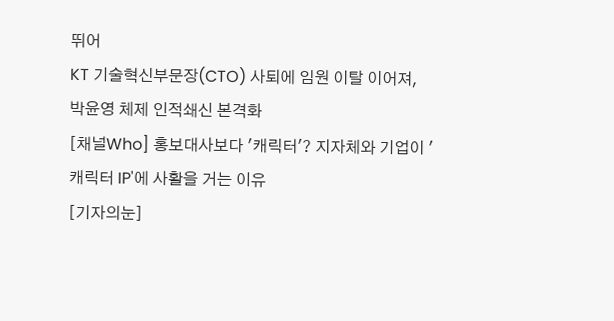뛰어
KT 기술혁신부문장(CTO) 사퇴에 임원 이탈 이어져, 박윤영 체제 인적쇄신 본격화
[채널Who] 홍보대사보다 '캐릭터'? 지자체와 기업이 '캐릭터 IP'에 사활을 거는 이유
[기자의눈]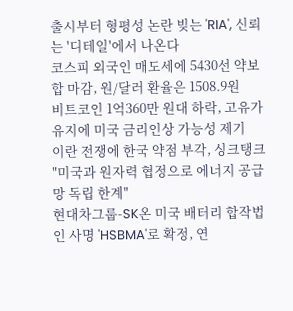출시부터 형평성 논란 빚는 'RIA', 신뢰는 '디테일'에서 나온다
코스피 외국인 매도세에 5430선 약보합 마감, 원/달러 환율은 1508.9원
비트코인 1억360만 원대 하락, 고유가 유지에 미국 금리인상 가능성 제기
이란 전쟁에 한국 약점 부각, 싱크탱크 "미국과 원자력 협정으로 에너지 공급망 독립 한계"
현대차그룹-SK온 미국 배터리 합작법인 사명 'HSBMA'로 확정, 연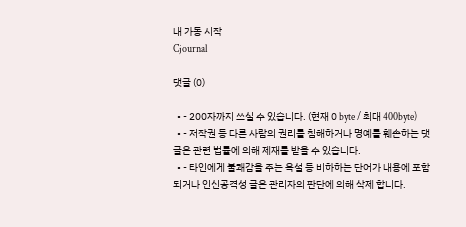내 가동 시작
Cjournal

댓글 (0)

  • - 200자까지 쓰실 수 있습니다. (현재 0 byte / 최대 400byte)
  • - 저작권 등 다른 사람의 권리를 침해하거나 명예를 훼손하는 댓글은 관련 법률에 의해 제재를 받을 수 있습니다.
  • - 타인에게 불쾌감을 주는 욕설 등 비하하는 단어가 내용에 포함되거나 인신공격성 글은 관리자의 판단에 의해 삭제 합니다.